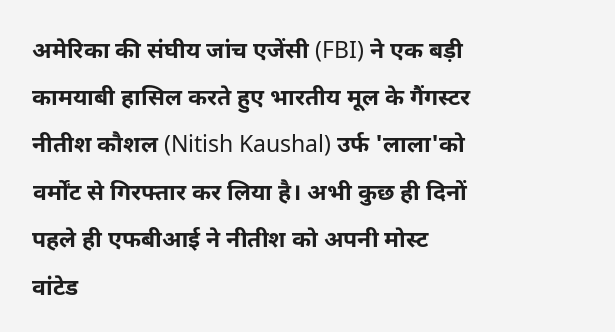अमेरिका की संघीय जांच एजेंसी (FBI) ने एक बड़ी कामयाबी हासिल करते हुए भारतीय मूल के गैंगस्टर नीतीश कौशल (Nitish Kaushal) उर्फ 'लाला'को वर्मोंट से गिरफ्तार कर लिया है। अभी कुछ ही दिनों पहले ही एफबीआई ने नीतीश को अपनी मोस्ट वांटेड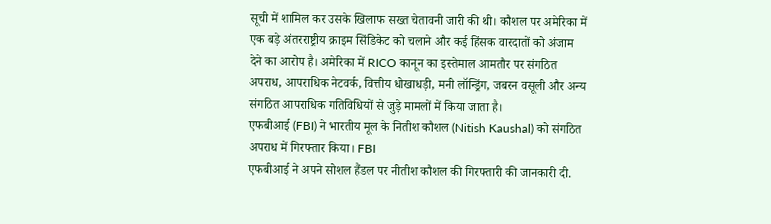सूची में शामिल कर उसके खिलाफ सख्त चेतावनी जारी की थी। कौशल पर अमेरिका में एक बड़े अंतरराष्ट्रीय क्राइम सिंडिकेट को चलाने और कई हिंसक वारदातों को अंजाम देने का आरोप है। अमेरिका में RICO कानून का इस्तेमाल आमतौर पर संगठित अपराध, आपराधिक नेटवर्क, वित्तीय धोखाधड़ी, मनी लॉन्ड्रिंग, जबरन वसूली और अन्य संगठित आपराधिक गतिविधियों से जुड़े मामलों में किया जाता है।
एफबीआई (FBI) ने भारतीय मूल के नितीश कौशल (Nitish Kaushal) को संगठित अपराध में गिरफ्तार किया। FBI
एफबीआई ने अपने सोशल हैंडल पर नीतीश कौशल की गिरफ्तारी की जानकारी दी.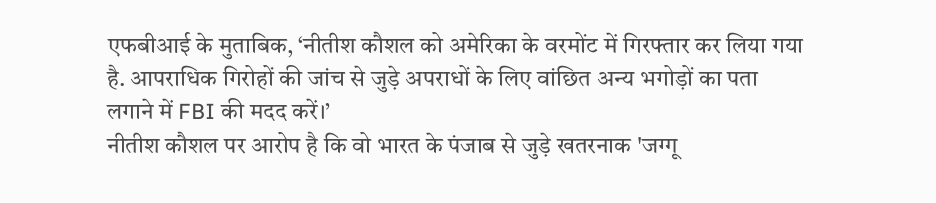एफबीआई के मुताबिक, ‘नीतीश कौशल को अमेरिका के वरमोंट में गिरफ्तार कर लिया गया है. आपराधिक गिरोहों की जांच से जुड़े अपराधों के लिए वांछित अन्य भगोड़ों का पता लगाने में FBI की मदद करें।’
नीतीश कौशल पर आरोप है कि वो भारत के पंजाब से जुड़े खतरनाक 'जग्गू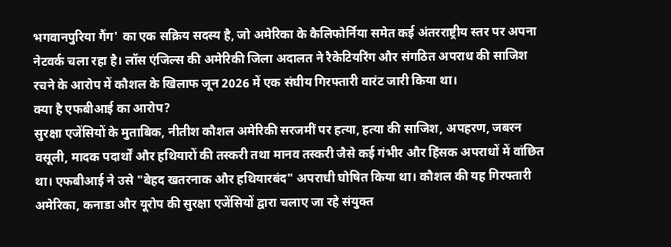भगवानपुरिया गैंग' का एक सक्रिय सदस्य है, जो अमेरिका के कैलिफोर्निया समेत कई अंतरराष्ट्रीय स्तर पर अपना नेटवर्क चला रहा है। लॉस एंजिल्स की अमेरिकी जिला अदालत ने रैकेटियरिंग और संगठित अपराध की साजिश रचने के आरोप में कौशल के खिलाफ जून 2026 में एक संघीय गिरफ्तारी वारंट जारी किया था।
क्या है एफबीआई का आरोप?
सुरक्षा एजेंसियों के मुताबिक, नीतीश कौशल अमेरिकी सरजमीं पर हत्या, हत्या की साजिश, अपहरण, जबरन वसूली, मादक पदार्थों और हथियारों की तस्करी तथा मानव तस्करी जैसे कई गंभीर और हिंसक अपराधों में वांछित था। एफबीआई ने उसे "बेहद खतरनाक और हथियारबंद" अपराधी घोषित किया था। कौशल की यह गिरफ्तारी अमेरिका, कनाडा और यूरोप की सुरक्षा एजेंसियों द्वारा चलाए जा रहे संयुक्त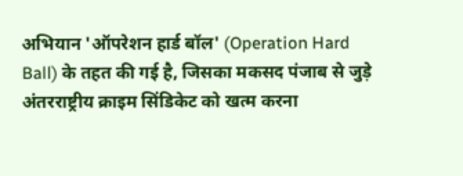अभियान 'ऑपरेशन हार्ड बॉल' (Operation Hard Ball) के तहत की गई है, जिसका मकसद पंजाब से जुड़े अंतरराष्ट्रीय क्राइम सिंडिकेट को खत्म करना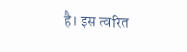है। इस त्वरित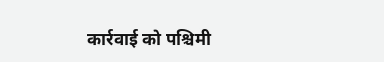कार्रवाई को पश्चिमी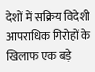देशों में सक्रिय विदेशी आपराधिक गिरोहों के खिलाफ एक बड़े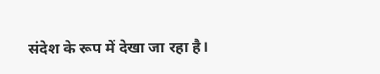संदेश के रूप में देखा जा रहा है।